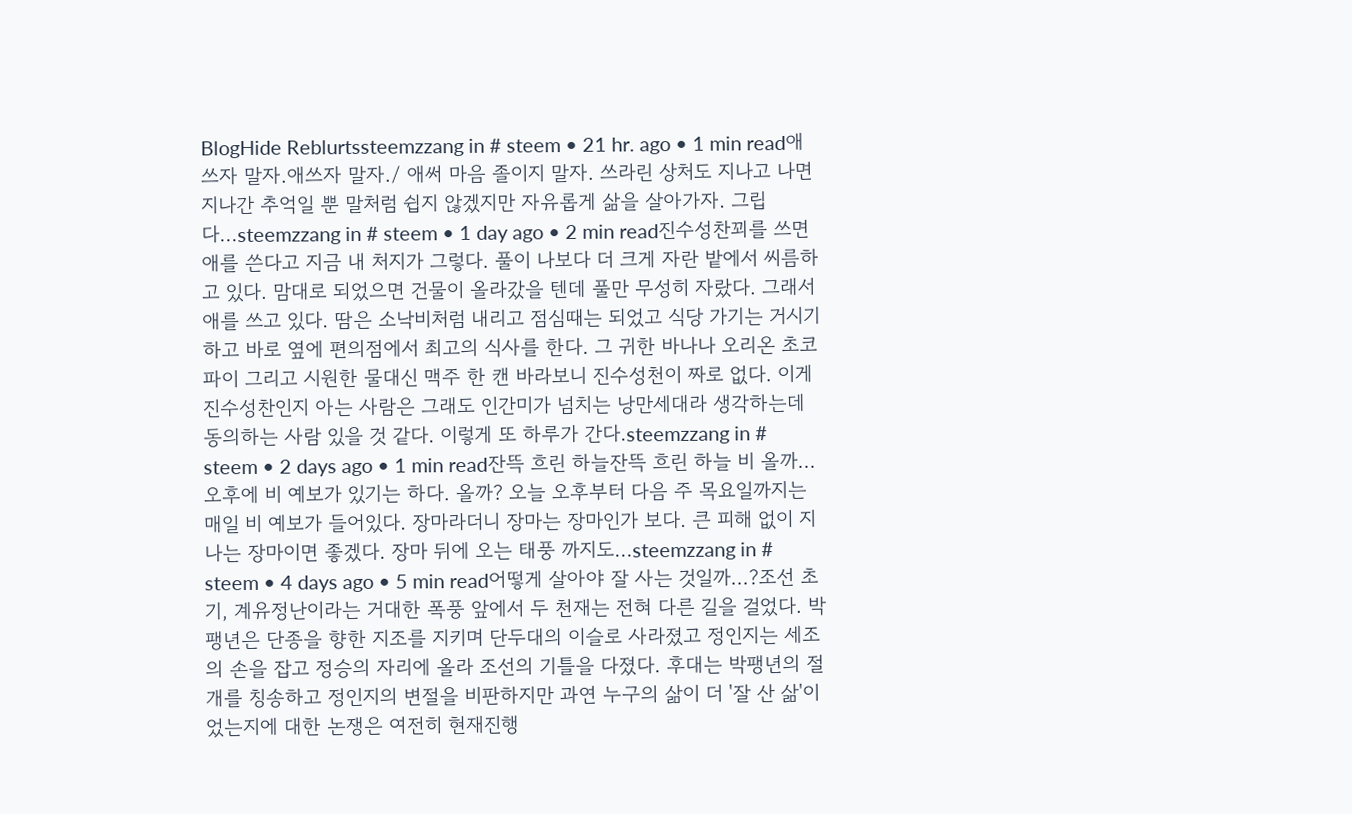BlogHide Reblurtssteemzzang in # steem • 21 hr. ago • 1 min read애쓰자 말자.애쓰자 말자./ 애써 마음 졸이지 말자. 쓰라린 상처도 지나고 나면 지나간 추억일 뿐 말처럼 쉽지 않겠지만 자유롭게 삶을 살아가자. 그립다...steemzzang in # steem • 1 day ago • 2 min read진수성찬꾀를 쓰면 애를 쓴다고 지금 내 처지가 그렇다. 풀이 나보다 더 크게 자란 밭에서 씨름하고 있다. 맘대로 되었으면 건물이 올라갔을 텐데 풀만 무성히 자랐다. 그래서 애를 쓰고 있다. 땀은 소낙비처럼 내리고 점심때는 되었고 식당 가기는 거시기하고 바로 옆에 편의점에서 최고의 식사를 한다. 그 귀한 바나나 오리온 초코파이 그리고 시원한 물대신 맥주 한 캔 바라보니 진수성천이 짜로 없다. 이게 진수성찬인지 아는 사람은 그래도 인간미가 넘치는 낭만세대라 생각하는데 동의하는 사람 있을 것 같다. 이렇게 또 하루가 간다.steemzzang in # steem • 2 days ago • 1 min read잔뜩 흐린 하늘잔뜩 흐린 하늘 비 올까... 오후에 비 예보가 있기는 하다. 올까? 오늘 오후부터 다음 주 목요일까지는 매일 비 예보가 들어있다. 장마라더니 장마는 장마인가 보다. 큰 피해 없이 지나는 장마이면 좋겠다. 장마 뒤에 오는 태풍 까지도...steemzzang in # steem • 4 days ago • 5 min read어떻게 살아야 잘 사는 것일까...?조선 초기, 계유정난이라는 거대한 폭풍 앞에서 두 천재는 전혀 다른 길을 걸었다. 박팽년은 단종을 향한 지조를 지키며 단두대의 이슬로 사라졌고 정인지는 세조의 손을 잡고 정승의 자리에 올라 조선의 기틀을 다졌다. 후대는 박팽년의 절개를 칭송하고 정인지의 변절을 비판하지만 과연 누구의 삶이 더 '잘 산 삶'이었는지에 대한 논쟁은 여전히 현재진행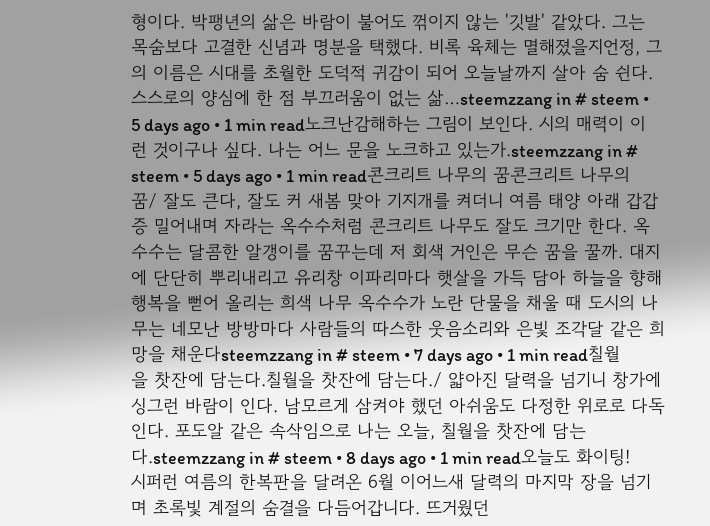형이다. 박팽년의 삶은 바람이 불어도 꺾이지 않는 '깃발' 같았다. 그는 목숨보다 고결한 신념과 명분을 택했다. 비록 육체는 멸해졌을지언정, 그의 이름은 시대를 초월한 도덕적 귀감이 되어 오늘날까지 살아 숨 쉰다. 스스로의 양심에 한 점 부끄러움이 없는 삶…steemzzang in # steem • 5 days ago • 1 min read노크난감해하는 그림이 보인다. 시의 매력이 이런 것이구나 싶다. 나는 어느 문을 노크하고 있는가.steemzzang in # steem • 5 days ago • 1 min read콘크리트 나무의 꿈콘크리트 나무의 꿈/ 잘도 큰다, 잘도 커 새봄 맞아 기지개를 켜더니 여름 태양 아래 갑갑증 밀어내며 자라는 옥수수처럼 콘크리트 나무도 잘도 크기만 한다. 옥수수는 달콤한 알갱이를 꿈꾸는데 저 회색 거인은 무슨 꿈을 꿀까. 대지에 단단히 뿌리내리고 유리창 이파리마다 햇살을 가득 담아 하늘을 향해 행복을 뻗어 올리는 희색 나무 옥수수가 노란 단물을 채울 때 도시의 나무는 네모난 방방마다 사람들의 따스한 웃음소리와 은빛 조각달 같은 희망을 채운다steemzzang in # steem • 7 days ago • 1 min read칠월을 찻잔에 담는다.칠월을 찻잔에 담는다./ 얇아진 달력을 넘기니 창가에 싱그런 바람이 인다. 남모르게 삼켜야 했던 아쉬움도 다정한 위로로 다독인다. 포도알 같은 속삭임으로 나는 오늘, 칠월을 찻잔에 담는다.steemzzang in # steem • 8 days ago • 1 min read오늘도 화이팅!시퍼런 여름의 한복판을 달려온 6월 이어느새 달력의 마지막 장을 넘기며 초록빛 계절의 숨결을 다듬어갑니다. 뜨거웠던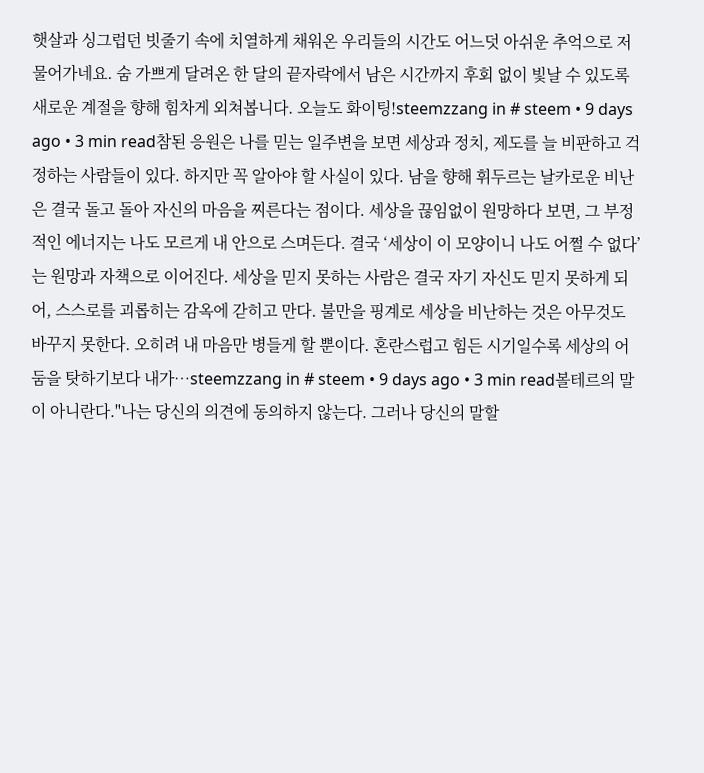햇살과 싱그럽던 빗줄기 속에 치열하게 채워온 우리들의 시간도 어느덧 아쉬운 추억으로 저물어가네요. 숨 가쁘게 달려온 한 달의 끝자락에서 남은 시간까지 후회 없이 빛날 수 있도록 새로운 계절을 향해 힘차게 외쳐봅니다. 오늘도 화이팅!steemzzang in # steem • 9 days ago • 3 min read참된 응원은 나를 믿는 일주변을 보면 세상과 정치, 제도를 늘 비판하고 걱정하는 사람들이 있다. 하지만 꼭 알아야 할 사실이 있다. 남을 향해 휘두르는 날카로운 비난은 결국 돌고 돌아 자신의 마음을 찌른다는 점이다. 세상을 끊임없이 원망하다 보면, 그 부정적인 에너지는 나도 모르게 내 안으로 스며든다. 결국 ‘세상이 이 모양이니 나도 어쩔 수 없다’는 원망과 자책으로 이어진다. 세상을 믿지 못하는 사람은 결국 자기 자신도 믿지 못하게 되어, 스스로를 괴롭히는 감옥에 갇히고 만다. 불만을 핑계로 세상을 비난하는 것은 아무것도 바꾸지 못한다. 오히려 내 마음만 병들게 할 뿐이다. 혼란스럽고 힘든 시기일수록 세상의 어둠을 탓하기보다 내가…steemzzang in # steem • 9 days ago • 3 min read볼테르의 말이 아니란다."나는 당신의 의견에 동의하지 않는다. 그러나 당신의 말할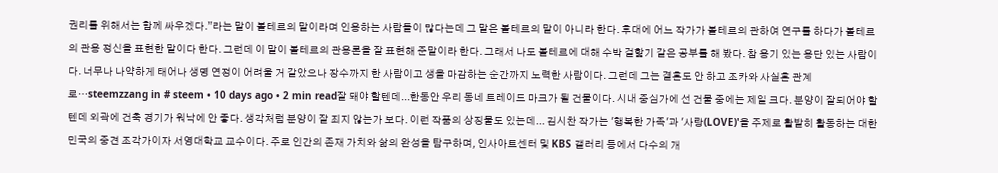권리를 위해서는 함께 싸우겠다.”라는 말이 볼테르의 말이라며 인용하는 사람들이 많다는데 그 말은 볼테르의 말이 아니라 한다. 후대에 어느 작가가 볼테르의 관하여 연구를 하다가 볼테르의 관용 정신을 표현한 말이다 한다. 그런데 이 말이 볼테르의 관용론을 잘 표현해 준말이라 한다. 그래서 나도 볼테르에 대해 수박 겉핥기 같은 공부를 해 봤다. 참 용기 있는 용단 있는 사람이다. 너무나 나약하게 태어나 생명 연정이 어려울 거 같았으나 장수까지 한 사람이고 생을 마감하는 순간까지 노력한 사람이다. 그런데 그는 결혼도 안 하고 조카와 사실혼 관계로…steemzzang in # steem • 10 days ago • 2 min read잘 돼야 할텐데...한동안 우리 동네 트레이드 마크가 될 건물이다. 시내 중심가에 선 건물 중에는 제일 크다. 분양이 잘되어야 할 텐데 외곽에 건축 경기가 워낙에 안 좋다. 생각처럼 분양이 잘 죄지 않는가 보다. 이런 작품의 상징물도 있는데... 김시찬 작가는 '행복한 가족'과 '사랑(LOVE)'을 주제로 활발히 활동하는 대한민국의 중견 조각가이자 서영대학교 교수이다. 주로 인간의 존재 가치와 삶의 완성을 탐구하며, 인사아트센터 및 KBS 갤러리 등에서 다수의 개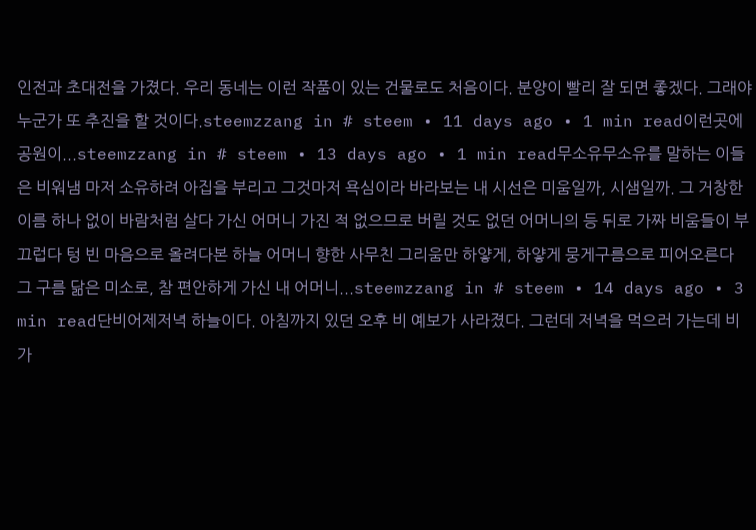인전과 초대전을 가졌다. 우리 동네는 이런 작품이 있는 건물로도 처음이다. 분양이 빨리 잘 되면 좋겠다. 그래야 누군가 또 추진을 할 것이다.steemzzang in # steem • 11 days ago • 1 min read이런곳에 공원이...steemzzang in # steem • 13 days ago • 1 min read무소유무소유를 말하는 이들은 비워냄 마저 소유하려 아집을 부리고 그것마저 욕심이라 바라보는 내 시선은 미움일까, 시샘일까. 그 거창한 이름 하나 없이 바람처럼 살다 가신 어머니 가진 적 없으므로 버릴 것도 없던 어머니의 등 뒤로 가짜 비움들이 부끄럽다 텅 빈 마음으로 올려다본 하늘 어머니 향한 사무친 그리움만 하얗게, 하얗게 뭉게구름으로 피어오른다 그 구름 닮은 미소로, 참 편안하게 가신 내 어머니...steemzzang in # steem • 14 days ago • 3 min read단비어제저녁 하늘이다. 아침까지 있던 오후 비 예보가 사라졌다. 그런데 저녁을 먹으러 가는데 비가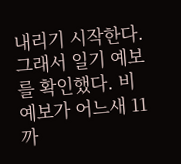내리기 시작한다. 그래서 일기 예보를 확인했다. 비 예보가 어느새 11까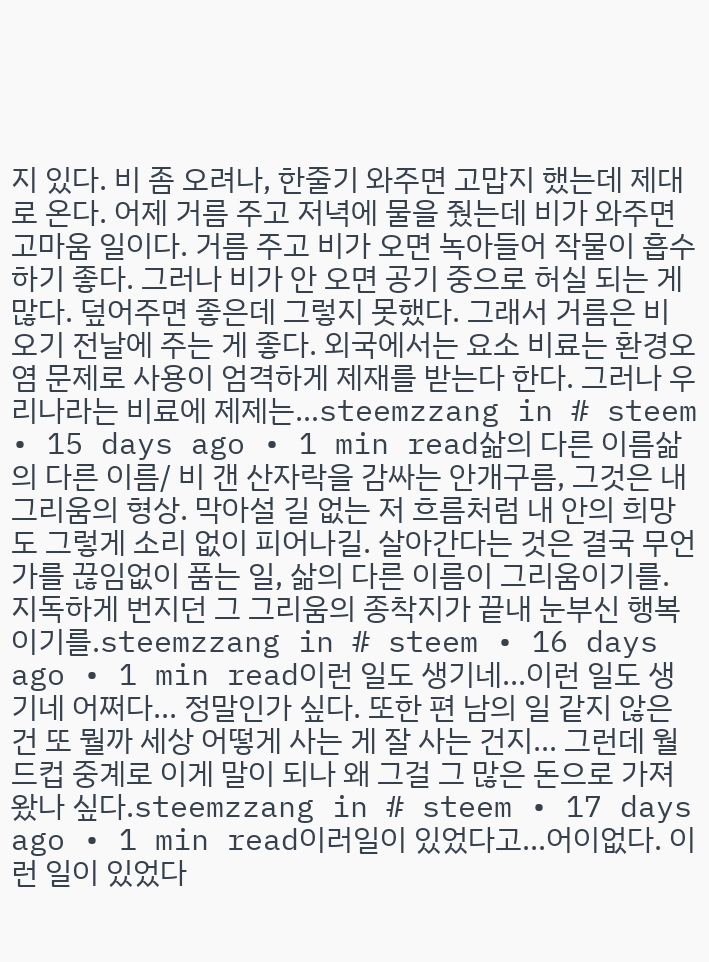지 있다. 비 좀 오려나, 한줄기 와주면 고맙지 했는데 제대로 온다. 어제 거름 주고 저녁에 물을 줬는데 비가 와주면 고마움 일이다. 거름 주고 비가 오면 녹아들어 작물이 흡수하기 좋다. 그러나 비가 안 오면 공기 중으로 허실 되는 게 많다. 덮어주면 좋은데 그렇지 못했다. 그래서 거름은 비 오기 전날에 주는 게 좋다. 외국에서는 요소 비료는 환경오염 문제로 사용이 엄격하게 제재를 받는다 한다. 그러나 우리나라는 비료에 제제는…steemzzang in # steem • 15 days ago • 1 min read삶의 다른 이름삶의 다른 이름/ 비 갠 산자락을 감싸는 안개구름, 그것은 내 그리움의 형상. 막아설 길 없는 저 흐름처럼 내 안의 희망도 그렇게 소리 없이 피어나길. 살아간다는 것은 결국 무언가를 끊임없이 품는 일, 삶의 다른 이름이 그리움이기를. 지독하게 번지던 그 그리움의 종착지가 끝내 눈부신 행복이기를.steemzzang in # steem • 16 days ago • 1 min read이런 일도 생기네...이런 일도 생기네 어쩌다... 정말인가 싶다. 또한 편 남의 일 같지 않은 건 또 뭘까 세상 어떻게 사는 게 잘 사는 건지... 그런데 월드컵 중계로 이게 말이 되나 왜 그걸 그 많은 돈으로 가져왔나 싶다.steemzzang in # steem • 17 days ago • 1 min read이러일이 있었다고...어이없다. 이런 일이 있었다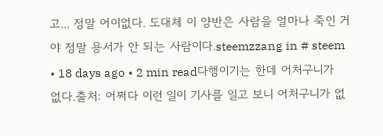고... 정말 어이없다. 도대체 이 양반은 사람을 얼마나 죽인 거야 정말 용서가 안 되는 사람이다.steemzzang in # steem • 18 days ago • 2 min read다행이기는 한데 어처구니가 없다.출처: 어쩌다 이런 일이 기사를 일고 보니 어처구니가 없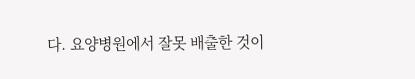다. 요양병원에서 잘못 배출한 것이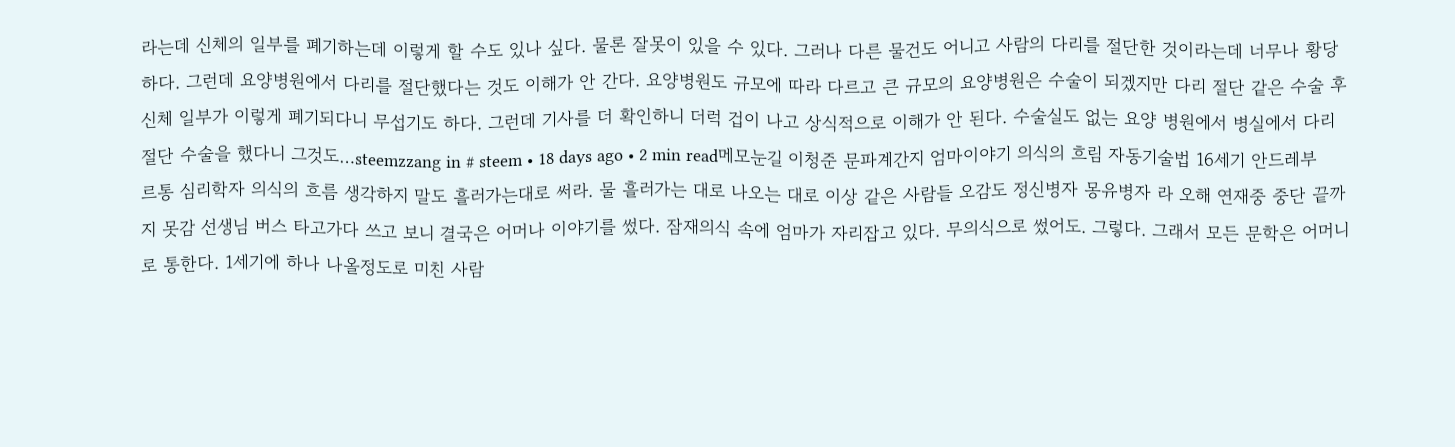라는데 신체의 일부를 폐기하는데 이렇게 할 수도 있나 싶다. 물론 잘못이 있을 수 있다. 그러나 다른 물건도 어니고 사람의 다리를 절단한 것이라는데 너무나 황당하다. 그런데 요양병원에서 다리를 절단했다는 것도 이해가 안 간다. 요양병원도 규모에 따라 다르고 큰 규모의 요양병원은 수술이 되겠지만 다리 절단 같은 수술 후 신체 일부가 이렇게 폐기되다니 무섭기도 하다. 그런데 기사를 더 확인하니 더럭 겁이 나고 상식적으로 이해가 안 된다. 수술실도 없는 요양 병원에서 병실에서 다리 절단 수술을 했다니 그것도…steemzzang in # steem • 18 days ago • 2 min read메모눈길 이청준 문파계간지 엄마이야기 의식의 흐림 자동기술법 16세기 안드레부르통 심리학자 의식의 흐름 생각하지 말도 흘러가는대로 써라. 물 흘러가는 대로 나오는 대로 이상 같은 사람들 오감도 정신병자 몽유병자 라 오해 연재중 중단 끝까지 못감 선생님 버스 타고가다 쓰고 보니 결국은 어머나 이야기를 썼다. 잠재의식 속에 엄마가 자리잡고 있다. 무의식으로 썼어도. 그렇다. 그래서 모든 문학은 어머니로 통한다. 1세기에 하나 나올정도로 미친 사람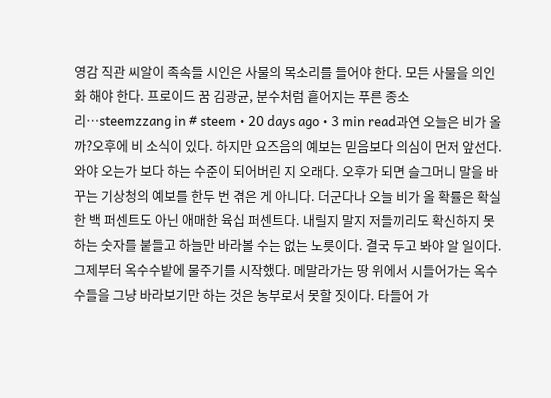영감 직관 씨알이 족속들 시인은 사물의 목소리를 들어야 한다. 모든 사물을 의인화 해야 한다. 프로이드 꿈 김광균, 분수처럼 흩어지는 푸른 종소리…steemzzang in # steem • 20 days ago • 3 min read과연 오늘은 비가 올까?오후에 비 소식이 있다. 하지만 요즈음의 예보는 믿음보다 의심이 먼저 앞선다. 와야 오는가 보다 하는 수준이 되어버린 지 오래다. 오후가 되면 슬그머니 말을 바꾸는 기상청의 예보를 한두 번 겪은 게 아니다. 더군다나 오늘 비가 올 확률은 확실한 백 퍼센트도 아닌 애매한 육십 퍼센트다. 내릴지 말지 저들끼리도 확신하지 못하는 숫자를 붙들고 하늘만 바라볼 수는 없는 노릇이다. 결국 두고 봐야 알 일이다. 그제부터 옥수수밭에 물주기를 시작했다. 메말라가는 땅 위에서 시들어가는 옥수수들을 그냥 바라보기만 하는 것은 농부로서 못할 짓이다. 타들어 가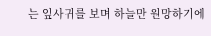는 잎사귀를 보며 하늘만 원망하기에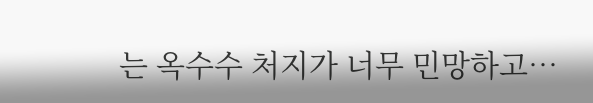는 옥수수 처지가 너무 민망하고…